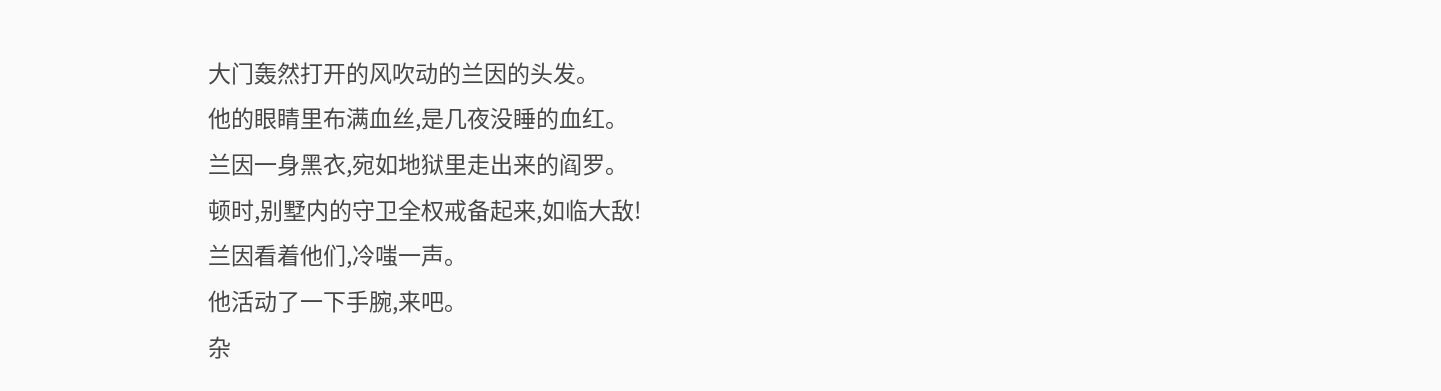大门轰然打开的风吹动的兰因的头发。
他的眼睛里布满血丝,是几夜没睡的血红。
兰因一身黑衣,宛如地狱里走出来的阎罗。
顿时,别墅内的守卫全权戒备起来,如临大敌!
兰因看着他们,冷嗤一声。
他活动了一下手腕,来吧。
杂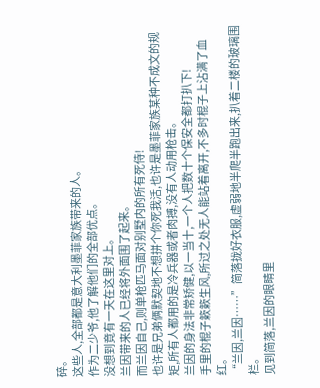碎。
这些人,全部都是意大利墨菲家族带来的人。
作为二少爷,他了解他们的全部优点。
没想到竟有一天在这里对上。
兰因带来的人已经将外面围了起来。
而兰因自己,则单枪匹马面对别墅内的所有死侍!
也许是兄弟俩默契地不想拼个你死我活,也许是墨菲家族某种不成文的规矩,所有人都用的是冷兵器或者肉搏,没有人动用枪击。
兰因的身法非常矫健,以一当十,一个人把数十个保安全都打扒下!
手里的棍子簌簌生风,所过之处无人能站着离开,不多时棍子上沾满了血红。
“兰因,兰因……”简落拢好衣服,虚弱地半爬半跑出来,扒着二楼的玻璃围栏。
见到简落,兰因的眼睛里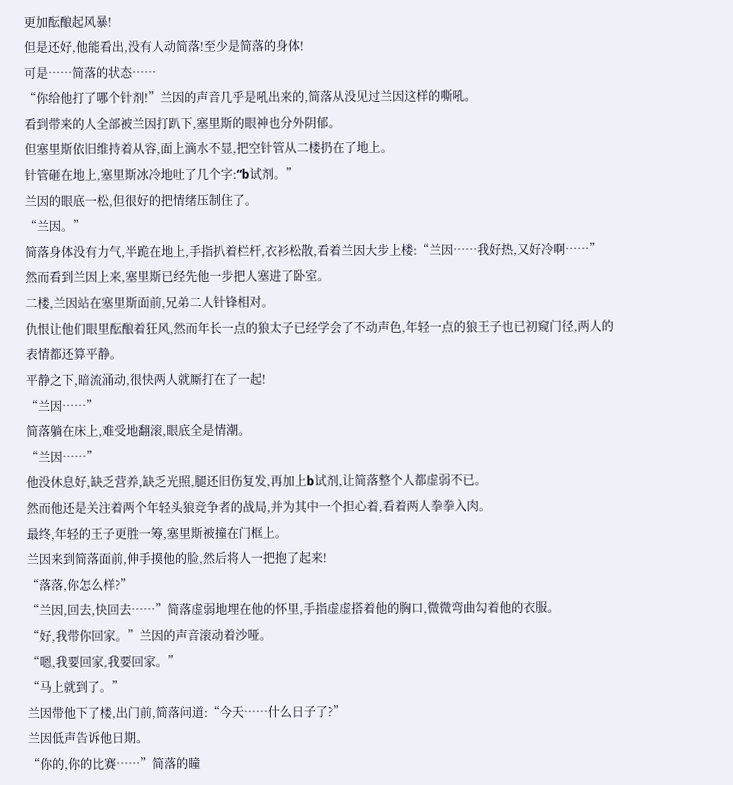更加酝酿起风暴!
但是还好,他能看出,没有人动简落!至少是简落的身体!
可是……简落的状态……
“你给他打了哪个针剂!”兰因的声音几乎是吼出来的,简落从没见过兰因这样的嘶吼。
看到带来的人全部被兰因打趴下,塞里斯的眼神也分外阴郁。
但塞里斯依旧维持着从容,面上滴水不显,把空针管从二楼扔在了地上。
针管砸在地上,塞里斯冰冷地吐了几个字:“b试剂。”
兰因的眼底一松,但很好的把情绪压制住了。
“兰因。”
简落身体没有力气,半跪在地上,手指扒着栏杆,衣衫松散,看着兰因大步上楼:“兰因……我好热,又好冷啊……”
然而看到兰因上来,塞里斯已经先他一步把人塞进了卧室。
二楼,兰因站在塞里斯面前,兄弟二人针锋相对。
仇恨让他们眼里酝酿着狂风,然而年长一点的狼太子已经学会了不动声色,年轻一点的狼王子也已初窥门径,两人的表情都还算平静。
平静之下,暗流涌动,很快两人就厮打在了一起!
“兰因……”
简落躺在床上,难受地翻滚,眼底全是情潮。
“兰因……”
他没休息好,缺乏营养,缺乏光照,腿还旧伤复发,再加上b试剂,让简落整个人都虚弱不已。
然而他还是关注着两个年轻头狼竞争者的战局,并为其中一个担心着,看着两人拳拳入肉。
最终,年轻的王子更胜一筹,塞里斯被撞在门框上。
兰因来到简落面前,伸手摸他的脸,然后将人一把抱了起来!
“落落,你怎么样?”
“兰因,回去,快回去……”简落虚弱地埋在他的怀里,手指虚虚搭着他的胸口,微微弯曲勾着他的衣服。
“好,我带你回家。”兰因的声音滚动着沙哑。
“嗯,我要回家,我要回家。”
“马上就到了。”
兰因带他下了楼,出门前,简落问道:“今天……什么日子了?”
兰因低声告诉他日期。
“你的,你的比赛……”简落的瞳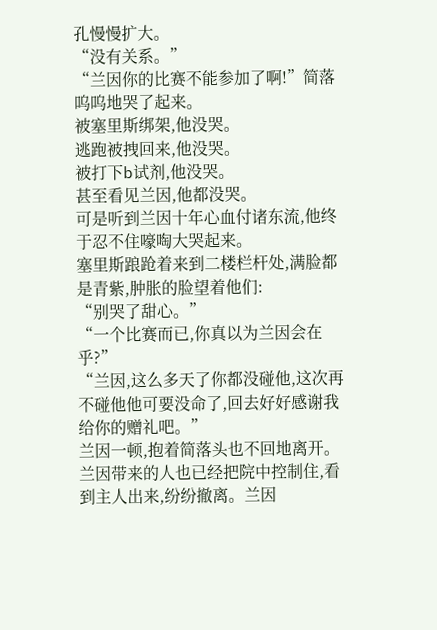孔慢慢扩大。
“没有关系。”
“兰因你的比赛不能参加了啊!”简落呜呜地哭了起来。
被塞里斯绑架,他没哭。
逃跑被拽回来,他没哭。
被打下b试剂,他没哭。
甚至看见兰因,他都没哭。
可是听到兰因十年心血付诸东流,他终于忍不住嚎啕大哭起来。
塞里斯踉跄着来到二楼栏杆处,满脸都是青紫,肿胀的脸望着他们:
“别哭了甜心。”
“一个比赛而已,你真以为兰因会在乎?”
“兰因,这么多天了你都没碰他,这次再不碰他他可要没命了,回去好好感谢我给你的赠礼吧。”
兰因一顿,抱着简落头也不回地离开。
兰因带来的人也已经把院中控制住,看到主人出来,纷纷撤离。兰因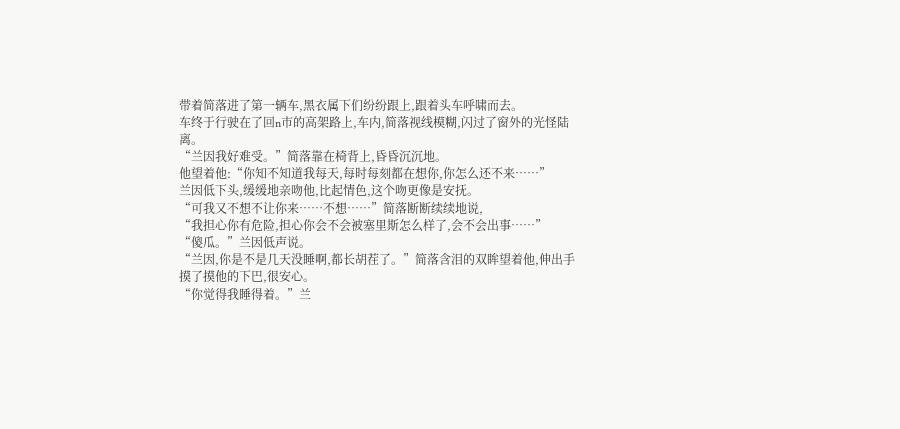带着简落进了第一辆车,黑衣属下们纷纷跟上,跟着头车呼啸而去。
车终于行驶在了回n市的高架路上,车内,简落视线模糊,闪过了窗外的光怪陆离。
“兰因我好难受。”简落靠在椅背上,昏昏沉沉地。
他望着他:“你知不知道我每天,每时每刻都在想你,你怎么还不来……”
兰因低下头,缓缓地亲吻他,比起情色,这个吻更像是安抚。
“可我又不想不让你来……不想……”简落断断续续地说,
“我担心你有危险,担心你会不会被塞里斯怎么样了,会不会出事……”
“傻瓜。”兰因低声说。
“兰因,你是不是几天没睡啊,都长胡茬了。”简落含泪的双眸望着他,伸出手摸了摸他的下巴,很安心。
“你觉得我睡得着。”兰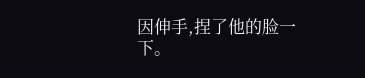因伸手,捏了他的脸一下。